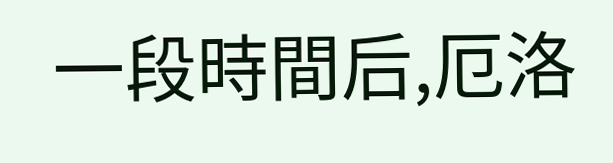一段時間后,厄洛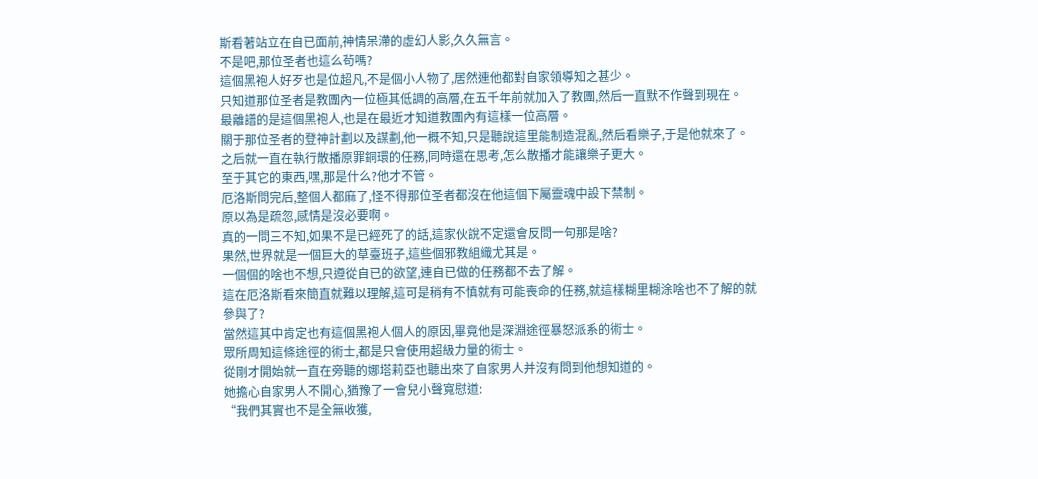斯看著站立在自已面前,神情呆滯的虛幻人影,久久無言。
不是吧,那位圣者也這么茍嗎?
這個黑袍人好歹也是位超凡,不是個小人物了,居然連他都對自家領導知之甚少。
只知道那位圣者是教團內一位極其低調的高層,在五千年前就加入了教團,然后一直默不作聲到現在。
最離譜的是這個黑袍人,也是在最近才知道教團內有這樣一位高層。
關于那位圣者的登神計劃以及謀劃,他一概不知,只是聽說這里能制造混亂,然后看樂子,于是他就來了。
之后就一直在執行散播原罪銅環的任務,同時還在思考,怎么散播才能讓樂子更大。
至于其它的東西,嘿,那是什么?他才不管。
厄洛斯問完后,整個人都麻了,怪不得那位圣者都沒在他這個下屬靈魂中設下禁制。
原以為是疏忽,感情是沒必要啊。
真的一問三不知,如果不是已經死了的話,這家伙說不定還會反問一句那是啥?
果然,世界就是一個巨大的草臺班子,這些個邪教組織尤其是。
一個個的啥也不想,只遵從自已的欲望,連自已做的任務都不去了解。
這在厄洛斯看來簡直就難以理解,這可是稍有不慎就有可能喪命的任務,就這樣糊里糊涂啥也不了解的就參與了?
當然這其中肯定也有這個黑袍人個人的原因,畢竟他是深淵途徑暴怒派系的術士。
眾所周知這條途徑的術士,都是只會使用超級力量的術士。
從剛才開始就一直在旁聽的娜塔莉亞也聽出來了自家男人并沒有問到他想知道的。
她擔心自家男人不開心,猶豫了一會兒小聲寬慰道:
“我們其實也不是全無收獲,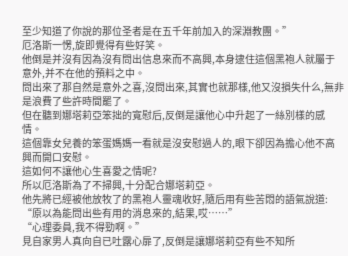至少知道了你說的那位圣者是在五千年前加入的深淵教團。”
厄洛斯一愣,旋即覺得有些好笑。
他倒是并沒有因為沒有問出信息來而不高興,本身逮住這個黑袍人就屬于意外,并不在他的預料之中。
問出來了那自然是意外之喜,沒問出來,其實也就那樣,他又沒損失什么,無非是浪費了些許時間罷了。
但在聽到娜塔莉亞笨拙的寬慰后,反倒是讓他心中升起了一絲別樣的感情。
這個靠女兒養的笨蛋媽媽一看就是沒安慰過人的,眼下卻因為擔心他不高興而開口安慰。
這如何不讓他心生喜愛之情呢?
所以厄洛斯為了不掃興,十分配合娜塔莉亞。
他先將已經被他放牧了的黑袍人靈魂收好,隨后用有些苦悶的語氣說道:
“原以為能問出些有用的消息來的,結果,哎……”
“心理委員,我不得勁啊。”
見自家男人真向自已吐露心扉了,反倒是讓娜塔莉亞有些不知所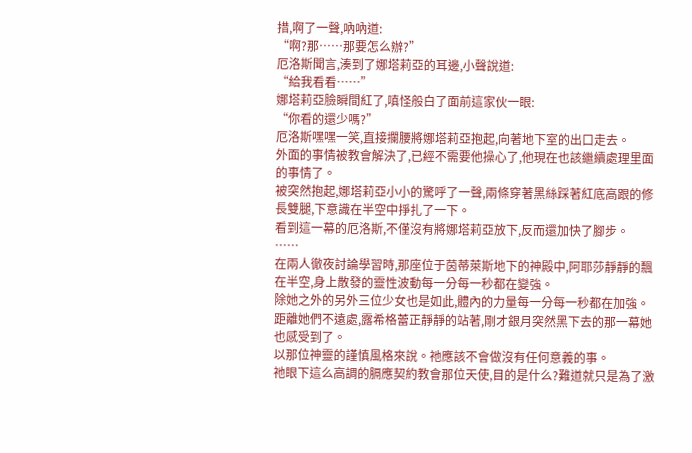措,啊了一聲,吶吶道:
“啊?那……那要怎么辦?”
厄洛斯聞言,湊到了娜塔莉亞的耳邊,小聲說道:
“給我看看……”
娜塔莉亞臉瞬間紅了,嗔怪般白了面前這家伙一眼:
“你看的還少嗎?”
厄洛斯嘿嘿一笑,直接攔腰將娜塔莉亞抱起,向著地下室的出口走去。
外面的事情被教會解決了,已經不需要他操心了,他現在也該繼續處理里面的事情了。
被突然抱起,娜塔莉亞小小的驚呼了一聲,兩條穿著黑絲踩著紅底高跟的修長雙腿,下意識在半空中掙扎了一下。
看到這一幕的厄洛斯,不僅沒有將娜塔莉亞放下,反而還加快了腳步。
……
在兩人徹夜討論學習時,那座位于茵蒂萊斯地下的神殿中,阿耶莎靜靜的飄在半空,身上散發的靈性波動每一分每一秒都在變強。
除她之外的另外三位少女也是如此,體內的力量每一分每一秒都在加強。
距離她們不遠處,露希格蕾正靜靜的站著,剛才銀月突然黑下去的那一幕她也感受到了。
以那位神靈的謹慎風格來說。祂應該不會做沒有任何意義的事。
祂眼下這么高調的膈應契約教會那位天使,目的是什么?難道就只是為了激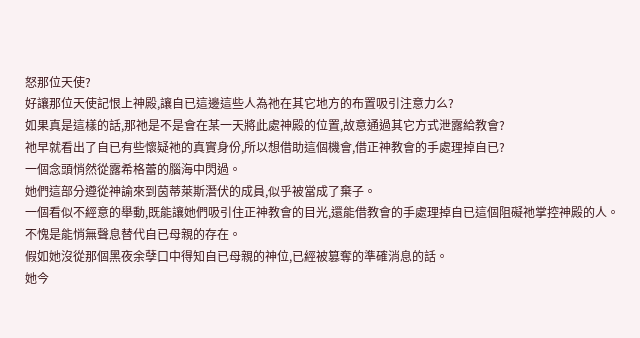怒那位天使?
好讓那位天使記恨上神殿,讓自已這邊這些人為祂在其它地方的布置吸引注意力么?
如果真是這樣的話,那祂是不是會在某一天將此處神殿的位置,故意通過其它方式泄露給教會?
祂早就看出了自已有些懷疑祂的真實身份,所以想借助這個機會,借正神教會的手處理掉自已?
一個念頭悄然從露希格蕾的腦海中閃過。
她們這部分遵從神諭來到茵蒂萊斯潛伏的成員,似乎被當成了棄子。
一個看似不經意的舉動,既能讓她們吸引住正神教會的目光,還能借教會的手處理掉自已這個阻礙祂掌控神殿的人。
不愧是能悄無聲息替代自已母親的存在。
假如她沒從那個黑夜余孽口中得知自已母親的神位,已經被篡奪的準確消息的話。
她今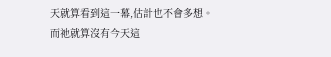天就算看到這一幕,估計也不會多想。
而祂就算沒有今天這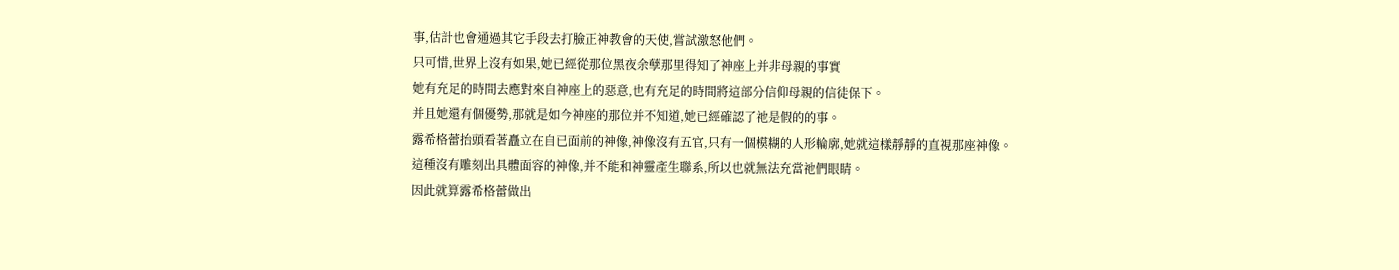事,估計也會通過其它手段去打臉正神教會的天使,嘗試激怒他們。
只可惜,世界上沒有如果,她已經從那位黑夜余孽那里得知了神座上并非母親的事實
她有充足的時間去應對來自神座上的惡意,也有充足的時間將這部分信仰母親的信徒保下。
并且她還有個優勢,那就是如今神座的那位并不知道,她已經確認了祂是假的的事。
露希格蕾抬頭看著矗立在自已面前的神像,神像沒有五官,只有一個模糊的人形輪廓,她就這樣靜靜的直視那座神像。
這種沒有雕刻出具體面容的神像,并不能和神靈產生聯系,所以也就無法充當祂們眼睛。
因此就算露希格蕾做出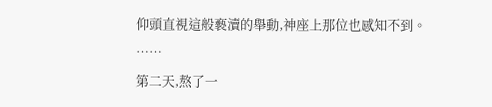仰頭直視這般褻瀆的舉動,神座上那位也感知不到。
……
第二天,熬了一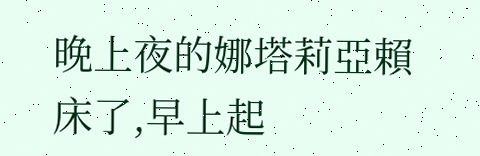晚上夜的娜塔莉亞賴床了,早上起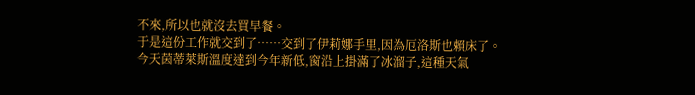不來,所以也就沒去買早餐。
于是這份工作就交到了……交到了伊莉娜手里,因為厄洛斯也賴床了。
今天茵蒂萊斯溫度達到今年新低,窗沿上掛滿了冰溜子,這種天氣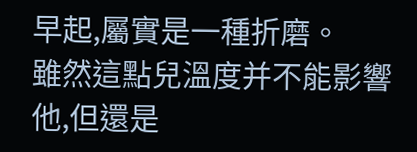早起,屬實是一種折磨。
雖然這點兒溫度并不能影響他,但還是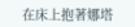在床上抱著娜塔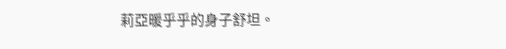莉亞暖乎乎的身子舒坦。